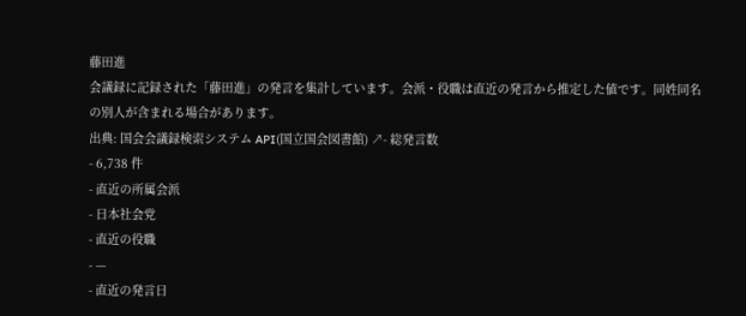藤田進
会議録に記録された「藤田進」の発言を集計しています。会派・役職は直近の発言から推定した値です。同姓同名の別人が含まれる場合があります。
出典: 国会会議録検索システム API(国立国会図書館) ↗- 総発言数
- 6,738 件
- 直近の所属会派
- 日本社会党
- 直近の役職
- —
- 直近の発言日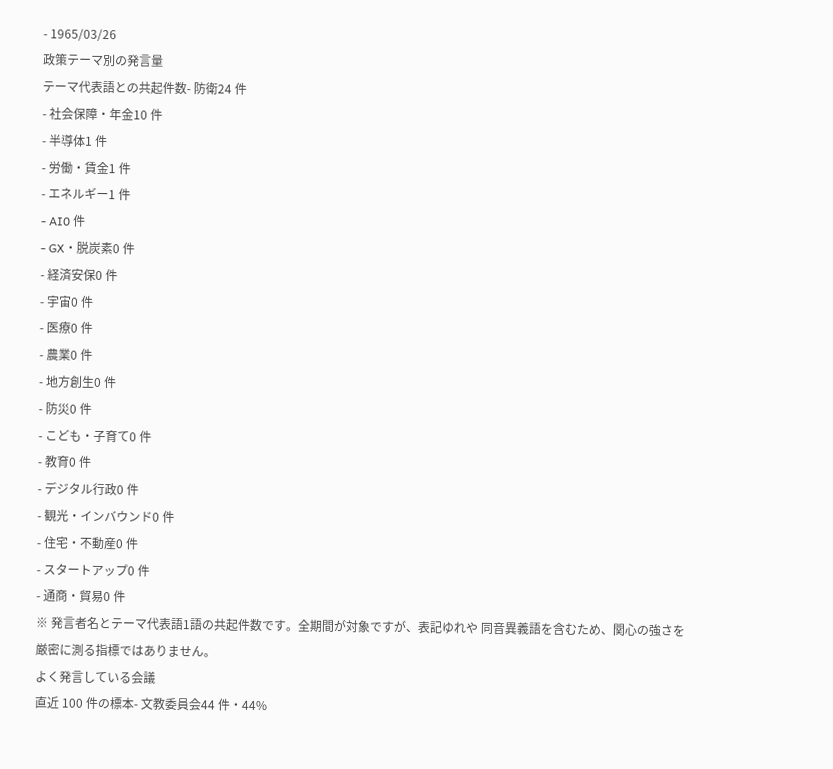- 1965/03/26
政策テーマ別の発言量
テーマ代表語との共起件数- 防衛24 件
- 社会保障・年金10 件
- 半導体1 件
- 労働・賃金1 件
- エネルギー1 件
- AI0 件
- GX・脱炭素0 件
- 経済安保0 件
- 宇宙0 件
- 医療0 件
- 農業0 件
- 地方創生0 件
- 防災0 件
- こども・子育て0 件
- 教育0 件
- デジタル行政0 件
- 観光・インバウンド0 件
- 住宅・不動産0 件
- スタートアップ0 件
- 通商・貿易0 件
※ 発言者名とテーマ代表語1語の共起件数です。全期間が対象ですが、表記ゆれや 同音異義語を含むため、関心の強さを厳密に測る指標ではありません。
よく発言している会議
直近 100 件の標本- 文教委員会44 件・44%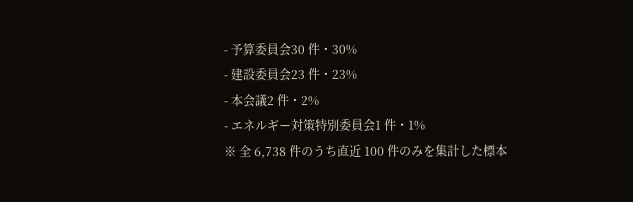- 予算委員会30 件・30%
- 建設委員会23 件・23%
- 本会議2 件・2%
- エネルギー対策特別委員会1 件・1%
※ 全 6,738 件のうち直近 100 件のみを集計した標本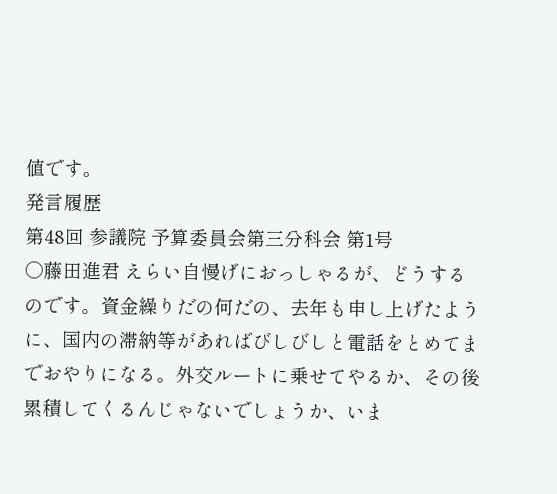値です。
発言履歴
第48回 参議院 予算委員会第三分科会 第1号
○藤田進君 えらい自慢げにおっしゃるが、どうするのです。資金繰りだの何だの、去年も申し上げたように、国内の滞納等があればびしびしと電話をとめてまでおやりになる。外交ルートに乗せてやるか、その後累積してくるんじゃないでしょうか、いま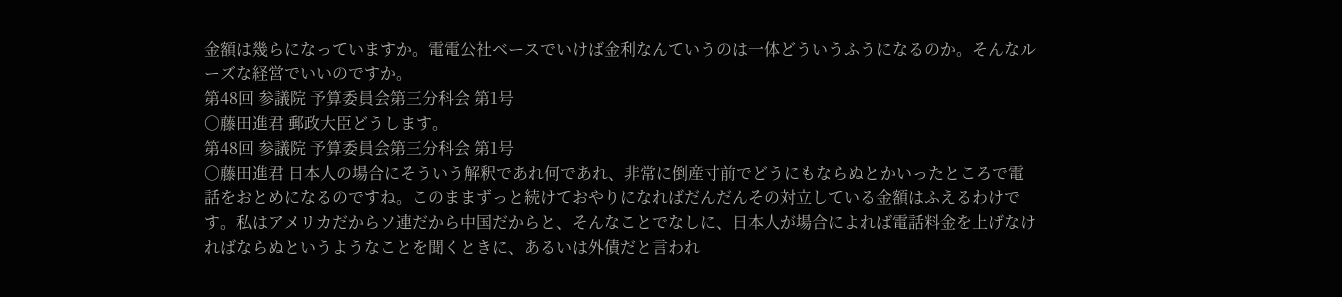金額は幾らになっていますか。電電公社ベースでいけば金利なんていうのは一体どういうふうになるのか。そんなルーズな経営でいいのですか。
第48回 参議院 予算委員会第三分科会 第1号
○藤田進君 郵政大臣どうします。
第48回 参議院 予算委員会第三分科会 第1号
○藤田進君 日本人の場合にそういう解釈であれ何であれ、非常に倒産寸前でどうにもならぬとかいったところで電話をおとめになるのですね。このままずっと続けておやりになればだんだんその対立している金額はふえるわけです。私はアメリカだからソ連だから中国だからと、そんなことでなしに、日本人が場合によれば電話料金を上げなければならぬというようなことを聞くときに、あるいは外債だと言われ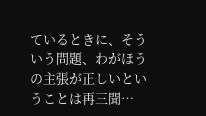ているときに、そういう問題、わがほうの主張が正しいということは再三聞…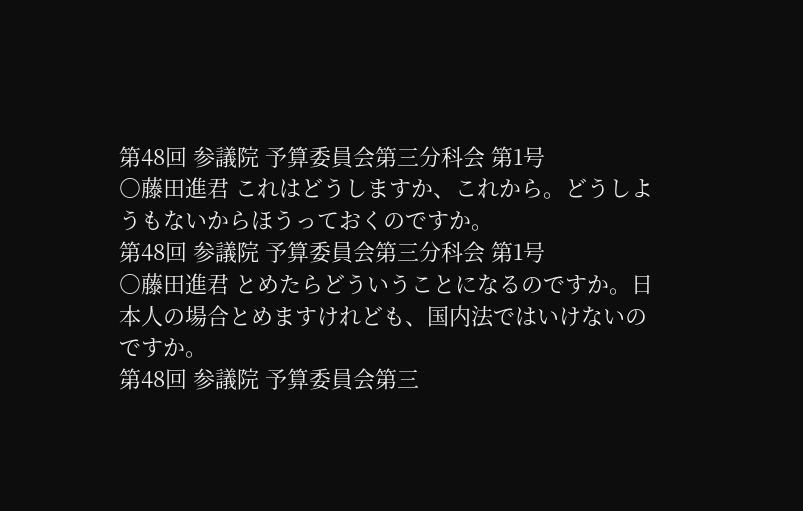第48回 参議院 予算委員会第三分科会 第1号
○藤田進君 これはどうしますか、これから。どうしようもないからほうっておくのですか。
第48回 参議院 予算委員会第三分科会 第1号
○藤田進君 とめたらどういうことになるのですか。日本人の場合とめますけれども、国内法ではいけないのですか。
第48回 参議院 予算委員会第三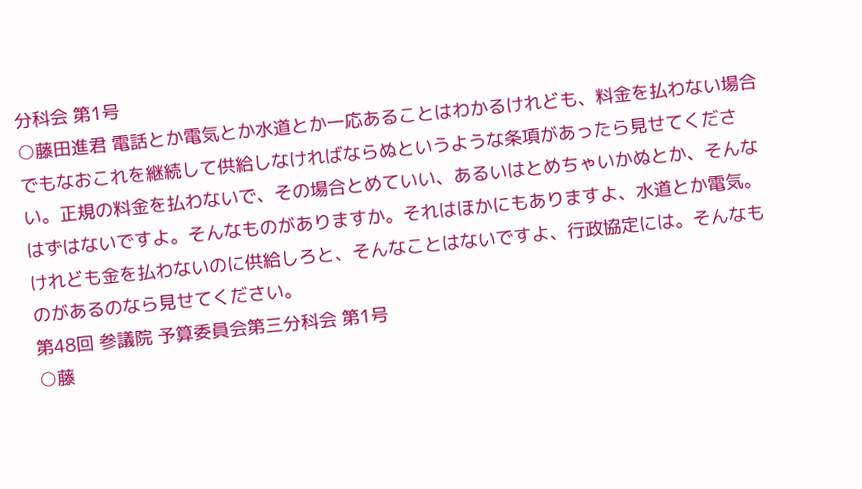分科会 第1号
○藤田進君 電話とか電気とか水道とか一応あることはわかるけれども、料金を払わない場合でもなおこれを継続して供給しなければならぬというような条項があったら見せてください。正規の料金を払わないで、その場合とめていい、あるいはとめちゃいかぬとか、そんなはずはないですよ。そんなものがありますか。それはほかにもありますよ、水道とか電気。けれども金を払わないのに供給しろと、そんなことはないですよ、行政協定には。そんなものがあるのなら見せてください。
第48回 参議院 予算委員会第三分科会 第1号
○藤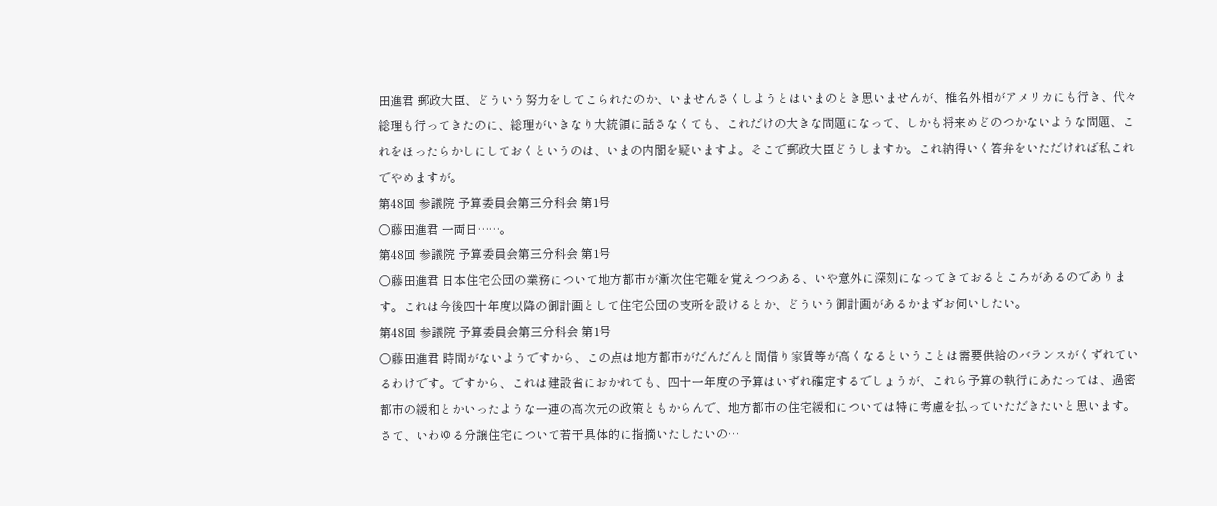田進君 郵政大臣、どういう努力をしてこられたのか、いませんさくしようとはいまのとき思いませんが、椎名外相がアメリカにも行き、代々総理も行ってきたのに、総理がいきなり大統領に話さなくても、これだけの大きな問題になって、しかも将来めどのつかないような問題、これをほったらかしにしておくというのは、いまの内閣を疑いますよ。そこで郵政大臣どうしますか。これ納得いく答弁をいただければ私これでやめますが。
第48回 参議院 予算委員会第三分科会 第1号
○藤田進君 一両日……。
第48回 参議院 予算委員会第三分科会 第1号
○藤田進君 日本住宅公団の業務について地方都市が漸次住宅難を覚えつつある、いや意外に深刻になってきておるところがあるのであります。これは今後四十年度以降の御計画として住宅公団の支所を設けるとか、どういう御計画があるかまずお伺いしたい。
第48回 参議院 予算委員会第三分科会 第1号
○藤田進君 時間がないようですから、この点は地方都市がだんだんと間借り家賃等が高くなるということは需要供給のバランスがくずれているわけです。ですから、これは建設省におかれても、四十一年度の予算はいずれ確定するでしょうが、これら予算の執行にあたっては、過密都市の緩和とかいったような一連の高次元の政策ともからんで、地方都市の住宅緩和については特に考慮を払っていただきたいと思います。 さて、いわゆる分譲住宅について若干具体的に指摘いたしたいの…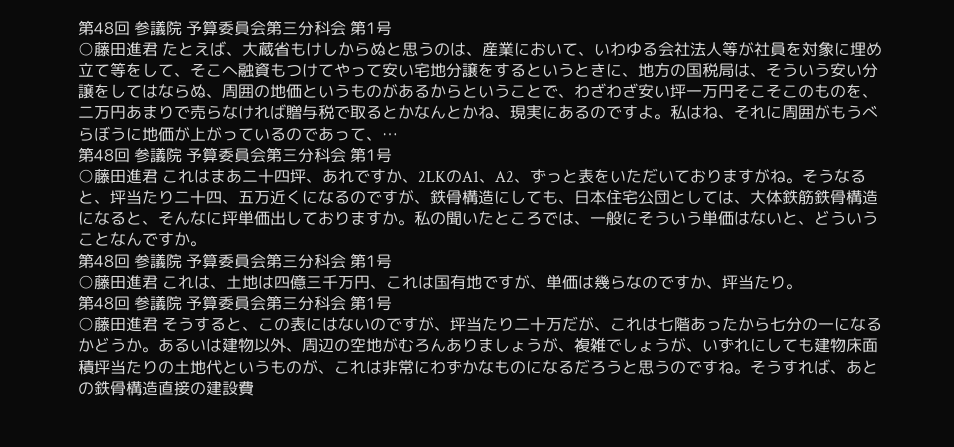第48回 参議院 予算委員会第三分科会 第1号
○藤田進君 たとえば、大蔵省もけしからぬと思うのは、産業において、いわゆる会社法人等が社員を対象に埋め立て等をして、そこへ融資もつけてやって安い宅地分譲をするというときに、地方の国税局は、そういう安い分譲をしてはならぬ、周囲の地価というものがあるからということで、わざわざ安い坪一万円そこそこのものを、二万円あまりで売らなければ贈与税で取るとかなんとかね、現実にあるのですよ。私はね、それに周囲がもうべらぼうに地価が上がっているのであって、…
第48回 参議院 予算委員会第三分科会 第1号
○藤田進君 これはまあ二十四坪、あれですか、2LKのA1、A2、ずっと表をいただいておりますがね。そうなると、坪当たり二十四、五万近くになるのですが、鉄骨構造にしても、日本住宅公団としては、大体鉄筋鉄骨構造になると、そんなに坪単価出しておりますか。私の聞いたところでは、一般にそういう単価はないと、どういうことなんですか。
第48回 参議院 予算委員会第三分科会 第1号
○藤田進君 これは、土地は四億三千万円、これは国有地ですが、単価は幾らなのですか、坪当たり。
第48回 参議院 予算委員会第三分科会 第1号
○藤田進君 そうすると、この表にはないのですが、坪当たり二十万だが、これは七階あったから七分の一になるかどうか。あるいは建物以外、周辺の空地がむろんありましょうが、複雑でしょうが、いずれにしても建物床面積坪当たりの土地代というものが、これは非常にわずかなものになるだろうと思うのですね。そうすれば、あとの鉄骨構造直接の建設費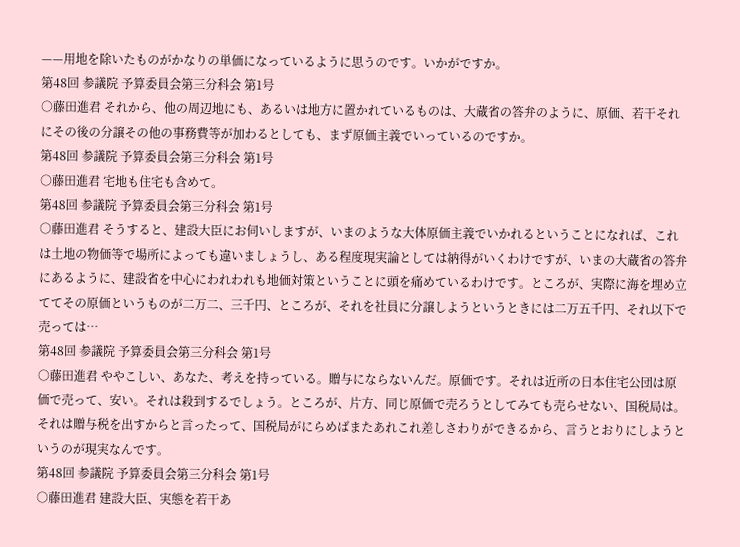——用地を除いたものがかなりの単価になっているように思うのです。いかがですか。
第48回 参議院 予算委員会第三分科会 第1号
○藤田進君 それから、他の周辺地にも、あるいは地方に置かれているものは、大蔵省の答弁のように、原価、若干それにその後の分譲その他の事務費等が加わるとしても、まず原価主義でいっているのですか。
第48回 参議院 予算委員会第三分科会 第1号
○藤田進君 宅地も住宅も含めて。
第48回 参議院 予算委員会第三分科会 第1号
○藤田進君 そうすると、建設大臣にお伺いしますが、いまのような大体原価主義でいかれるということになれば、これは土地の物価等で場所によっても違いましょうし、ある程度現実論としては納得がいくわけですが、いまの大蔵省の答弁にあるように、建設省を中心にわれわれも地価対策ということに頭を痛めているわけです。ところが、実際に海を埋め立ててその原価というものが二万二、三千円、ところが、それを社員に分譲しようというときには二万五千円、それ以下で売っては…
第48回 参議院 予算委員会第三分科会 第1号
○藤田進君 ややこしい、あなた、考えを持っている。贈与にならないんだ。原価です。それは近所の日本住宅公団は原価で売って、安い。それは殺到するでしょう。ところが、片方、同じ原価で売ろうとしてみても売らせない、国税局は。それは贈与税を出すからと言ったって、国税局がにらめばまたあれこれ差しさわりができるから、言うとおりにしようというのが現実なんです。
第48回 参議院 予算委員会第三分科会 第1号
○藤田進君 建設大臣、実態を若干あ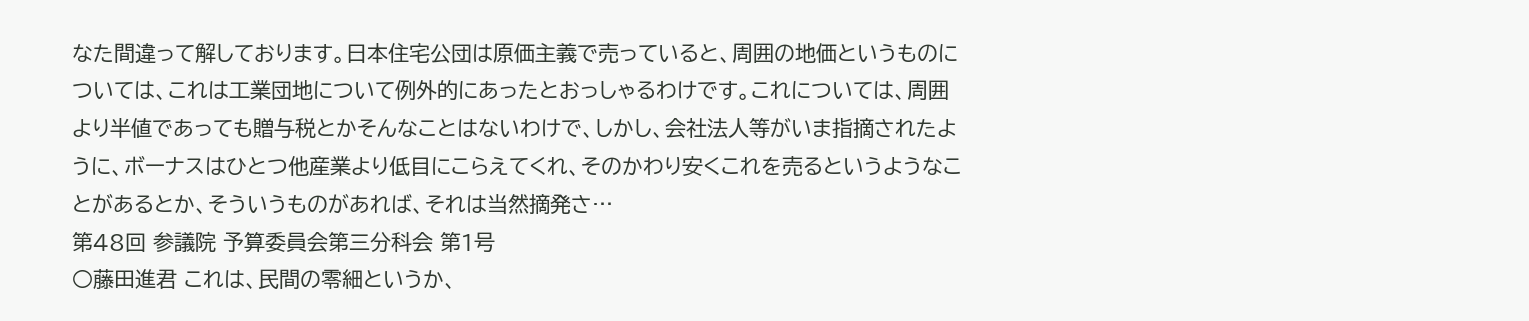なた間違って解しております。日本住宅公団は原価主義で売っていると、周囲の地価というものについては、これは工業団地について例外的にあったとおっしゃるわけです。これについては、周囲より半値であっても贈与税とかそんなことはないわけで、しかし、会社法人等がいま指摘されたように、ボーナスはひとつ他産業より低目にこらえてくれ、そのかわり安くこれを売るというようなことがあるとか、そういうものがあれば、それは当然摘発さ…
第48回 参議院 予算委員会第三分科会 第1号
○藤田進君 これは、民間の零細というか、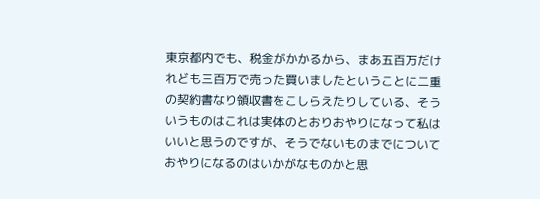東京都内でも、税金がかかるから、まあ五百万だけれども三百万で売った買いましたということに二重の契約書なり領収書をこしらえたりしている、そういうものはこれは実体のとおりおやりになって私はいいと思うのですが、そうでないものまでについておやりになるのはいかがなものかと思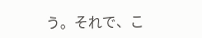う。それで、こ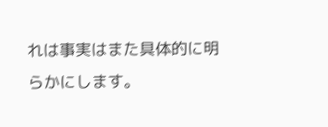れは事実はまた具体的に明らかにします。